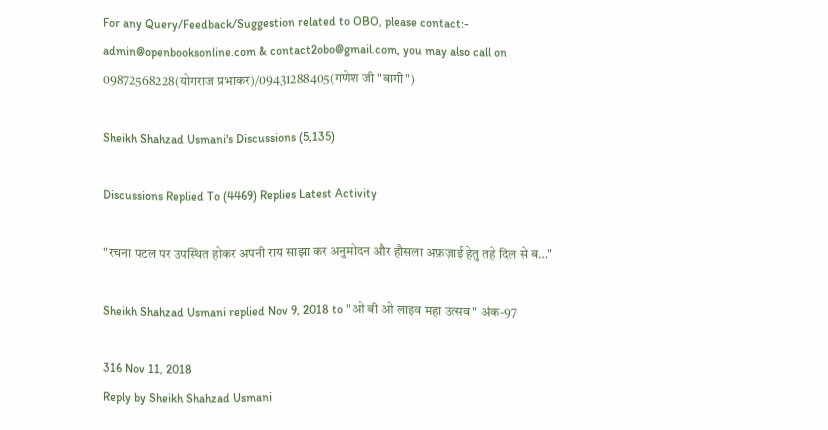For any Query/Feedback/Suggestion related to OBO, please contact:- admin@openbooksonline.com & contact2obo@gmail.com, you may also call on 09872568228(योगराज प्रभाकर)/09431288405(गणेश जी "बागी")

Sheikh Shahzad Usmani's Discussions (5,135)

Discussions Replied To (4469) Replies Latest Activity

"रचना पटल पर उपस्थित होकर अपनी राय साझा कर अनुमोदन और हौसला अफ़ज़ाई हेतु तहे दिल से ब…"

Sheikh Shahzad Usmani replied Nov 9, 2018 to "ओ बी ओ लाइव महा उत्सव" अंक-97

316 Nov 11, 2018
Reply by Sheikh Shahzad Usmani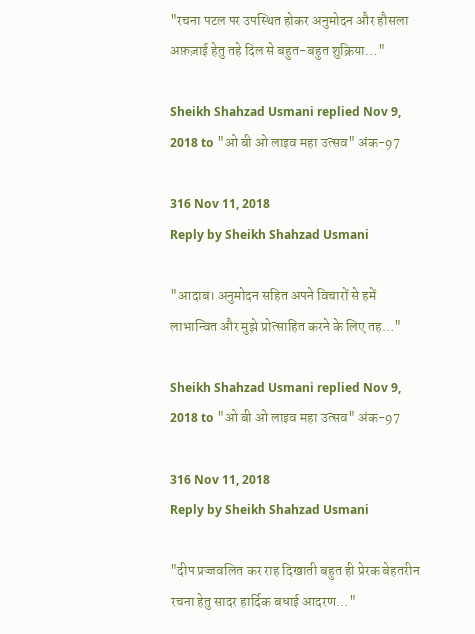"रचना पटल पर उपस्थित होकर अनुमोदन और हौसला अफ़ज़ाई हेतु तहे दिल से बहुत-बहुत शुक्रिया…"

Sheikh Shahzad Usmani replied Nov 9, 2018 to "ओ बी ओ लाइव महा उत्सव" अंक-97

316 Nov 11, 2018
Reply by Sheikh Shahzad Usmani

"आदाब। अनुमोदन सहित अपने विचारों से हमें लाभान्वित और मुझे प्रोत्साहित करने के लिए तह…"

Sheikh Shahzad Usmani replied Nov 9, 2018 to "ओ बी ओ लाइव महा उत्सव" अंक-97

316 Nov 11, 2018
Reply by Sheikh Shahzad Usmani

"दीप प्रज्जवलित कर राह दिखाती बहुत ही प्रेरक बेहतरीन रचना हेतु सादर हार्दिक बधाई आदरण…"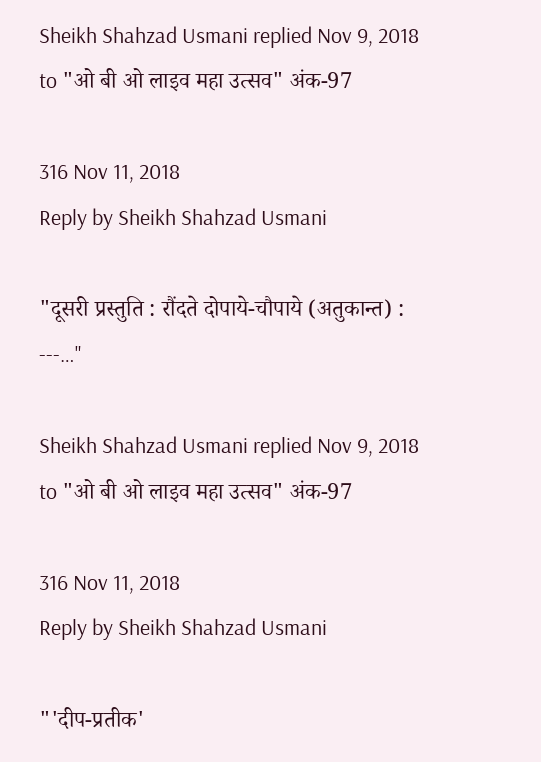Sheikh Shahzad Usmani replied Nov 9, 2018 to "ओ बी ओ लाइव महा उत्सव" अंक-97

316 Nov 11, 2018
Reply by Sheikh Shahzad Usmani

"दूसरी प्रस्तुति : रौंदते दोपाये-चौपाये (अतुकान्त) : ---…"

Sheikh Shahzad Usmani replied Nov 9, 2018 to "ओ बी ओ लाइव महा उत्सव" अंक-97

316 Nov 11, 2018
Reply by Sheikh Shahzad Usmani

"'दीप-प्रतीक'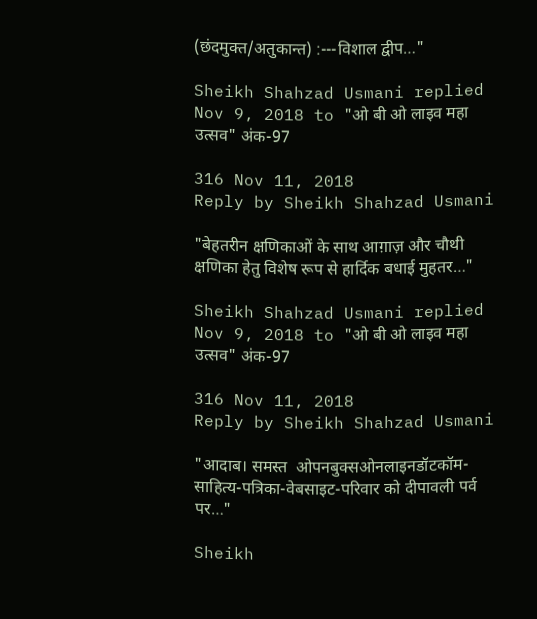(छंदमुक्त/अतुकान्त) :---विशाल द्वीप…"

Sheikh Shahzad Usmani replied Nov 9, 2018 to "ओ बी ओ लाइव महा उत्सव" अंक-97

316 Nov 11, 2018
Reply by Sheikh Shahzad Usmani

"बेहतरीन क्षणिकाओं के साथ आग़ाज़ और चौथी क्षणिका हेतु विशेष रूप से हार्दिक बधाई मुहतर…"

Sheikh Shahzad Usmani replied Nov 9, 2018 to "ओ बी ओ लाइव महा उत्सव" अंक-97

316 Nov 11, 2018
Reply by Sheikh Shahzad Usmani

"आदाब। समस्त  ओपनबुक्सओनलाइनडॉटकॉम-साहित्य-पत्रिका-वेबसाइट-परिवार को दीपावली पर्व  पर…"

Sheikh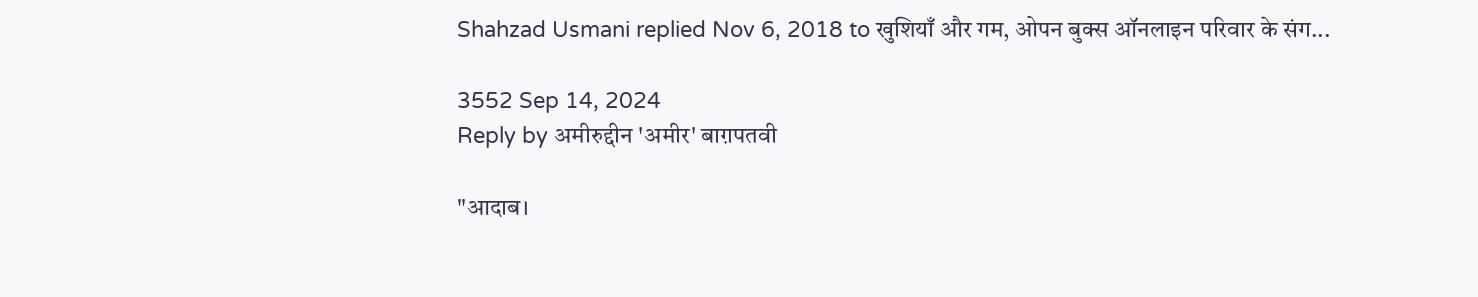Shahzad Usmani replied Nov 6, 2018 to खुशियाँ और गम, ओपन बुक्स ऑनलाइन परिवार के संग...

3552 Sep 14, 2024
Reply by अमीरुद्दीन 'अमीर' बाग़पतवी

"आदाब।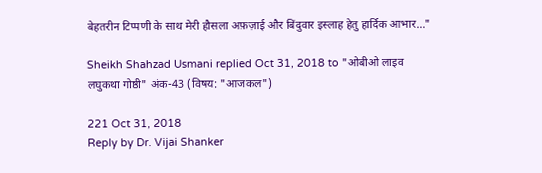बेहतरीन टिप्पणी के साथ मेरी हौसला अफ़ज़ाई और बिंदुवार इस्लाह हेतु हार्दिक आभार…"

Sheikh Shahzad Usmani replied Oct 31, 2018 to "ओबीओ लाइव लघुकथा गोष्ठी" अंक-43 (विषय: "आजकल")

221 Oct 31, 2018
Reply by Dr. Vijai Shanker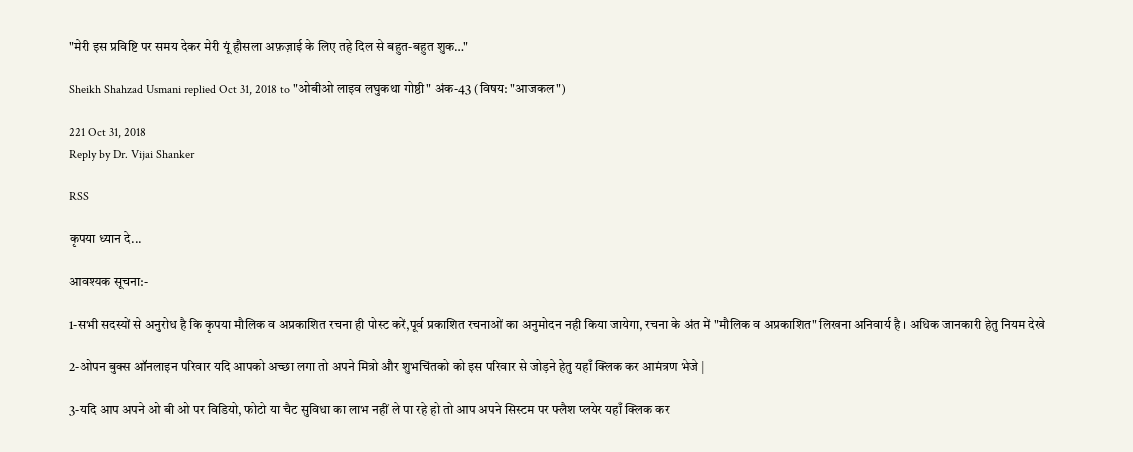"मेरी इस प्रविष्टि पर समय देकर मेरी यूं हौसला अफ़ज़ाई के लिए तहे दिल से बहुत-बहुत शुक…"

Sheikh Shahzad Usmani replied Oct 31, 2018 to "ओबीओ लाइव लघुकथा गोष्ठी" अंक-43 (विषय: "आजकल")

221 Oct 31, 2018
Reply by Dr. Vijai Shanker

RSS

कृपया ध्यान दे...

आवश्यक सूचना:-

1-सभी सदस्यों से अनुरोध है कि कृपया मौलिक व अप्रकाशित रचना ही पोस्ट करें,पूर्व प्रकाशित रचनाओं का अनुमोदन नही किया जायेगा, रचना के अंत में "मौलिक व अप्रकाशित" लिखना अनिवार्य है । अधिक जानकारी हेतु नियम देखे

2-ओपन बुक्स ऑनलाइन परिवार यदि आपको अच्छा लगा तो अपने मित्रो और शुभचिंतको को इस परिवार से जोड़ने हेतु यहाँ क्लिक कर आमंत्रण भेजे |

3-यदि आप अपने ओ बी ओ पर विडियो, फोटो या चैट सुविधा का लाभ नहीं ले पा रहे हो तो आप अपने सिस्टम पर फ्लैश प्लयेर यहाँ क्लिक कर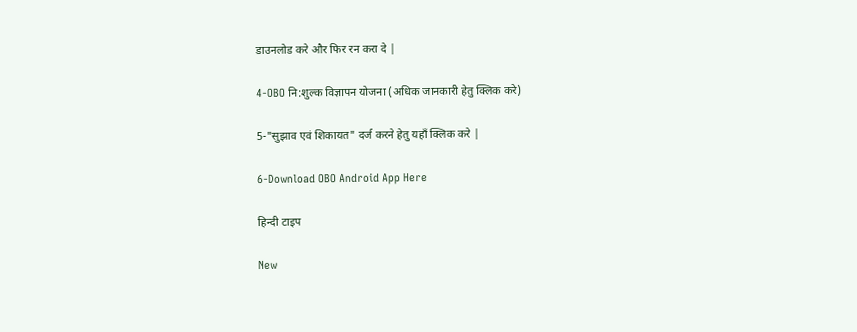डाउनलोड करे और फिर रन करा दे |

4-OBO नि:शुल्क विज्ञापन योजना (अधिक जानकारी हेतु क्लिक करे)

5-"सुझाव एवं शिकायत" दर्ज करने हेतु यहाँ क्लिक करे |

6-Download OBO Android App Here

हिन्दी टाइप

New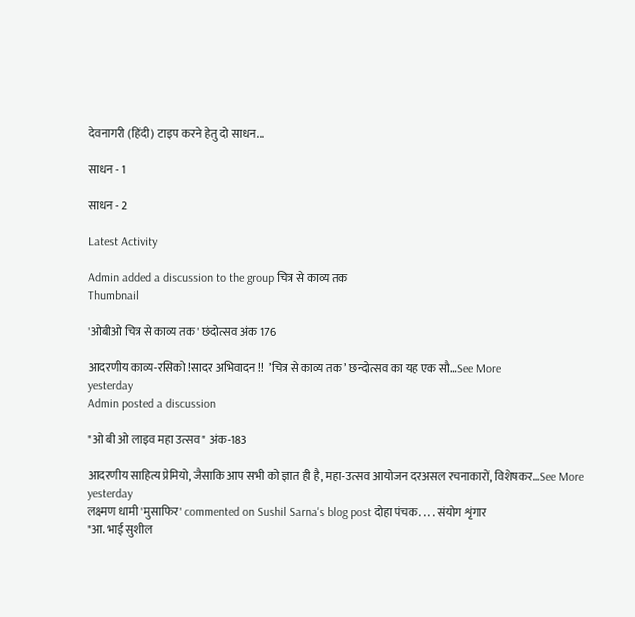देवनागरी (हिंदी) टाइप करने हेतु दो साधन...

साधन - 1

साधन - 2

Latest Activity

Admin added a discussion to the group चित्र से काव्य तक
Thumbnail

'ओबीओ चित्र से काव्य तक' छंदोत्सव अंक 176

आदरणीय काव्य-रसिको !सादर अभिवादन !!  ’चित्र से काव्य तक’ छन्दोत्सव का यह एक सौ…See More
yesterday
Admin posted a discussion

"ओ बी ओ लाइव महा उत्सव" अंक-183

आदरणीय साहित्य प्रेमियो, जैसाकि आप सभी को ज्ञात ही है, महा-उत्सव आयोजन दरअसल रचनाकारों, विशेषकर…See More
yesterday
लक्ष्मण धामी 'मुसाफिर' commented on Sushil Sarna's blog post दोहा पंचक. . . . संयोग शृंगार
"आ. भाई सुशील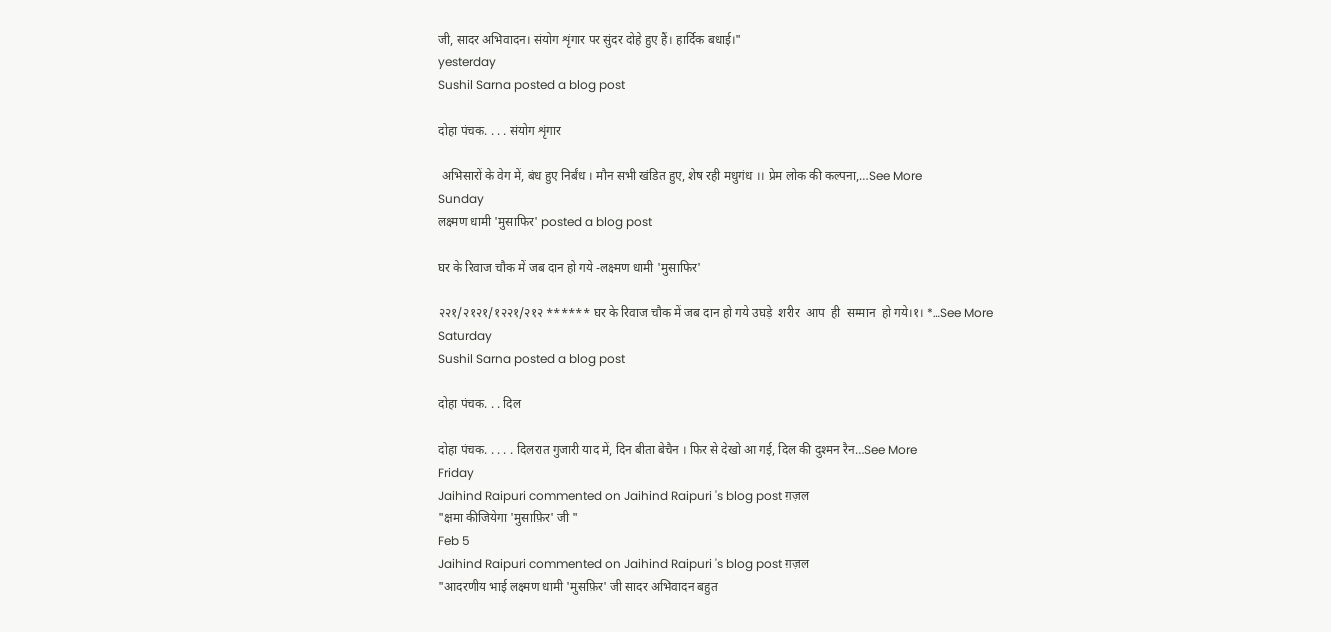जी, सादर अभिवादन। संयोग शृंगार पर सुंदर दोहे हुए हैं। हार्दिक बधाई।"
yesterday
Sushil Sarna posted a blog post

दोहा पंचक. . . . संयोग शृंगार

 अभिसारों के वेग में, बंध हुए निर्बंध । मौन सभी खंडित हुए, शेष रही मधुगंध ।। प्रेम लोक की कल्पना,…See More
Sunday
लक्ष्मण धामी 'मुसाफिर' posted a blog post

घर के रिवाज चौक में जब दान हो गये -लक्ष्मण धामी 'मुसाफिर'

२२१/२१२१/१२२१/२१२ ****** घर के रिवाज चौक में जब दान हो गये उघड़े  शरीर  आप  ही  सम्मान  हो गये।१। *…See More
Saturday
Sushil Sarna posted a blog post

दोहा पंचक. . . दिल

दोहा पंचक. . . . . दिलरात गुजारी याद में, दिन बीता बेचैन । फिर से देखो आ गई, दिल की दुश्मन रैन…See More
Friday
Jaihind Raipuri commented on Jaihind Raipuri 's blog post ग़ज़ल
"क्षमा कीजियेगा 'मुसाफ़िर' जी "
Feb 5
Jaihind Raipuri commented on Jaihind Raipuri 's blog post ग़ज़ल
"आदरणीय भाई लक्ष्मण धामी 'मुसफ़िर' जी सादर अभिवादन बहुत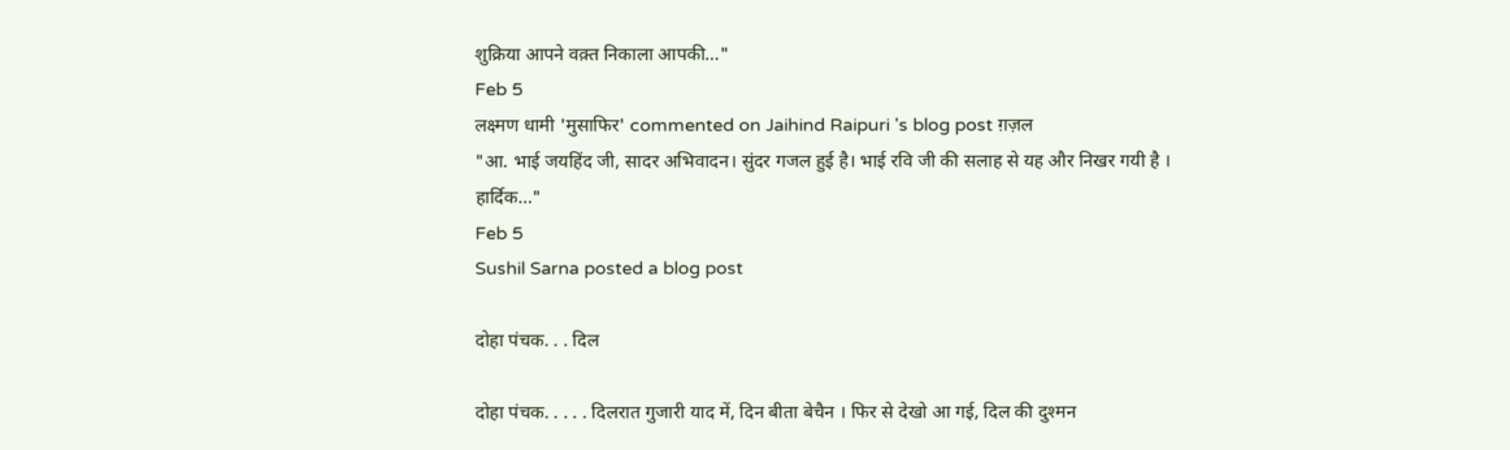शुक्रिया आपने वक़्त निकाला आपकी…"
Feb 5
लक्ष्मण धामी 'मुसाफिर' commented on Jaihind Raipuri 's blog post ग़ज़ल
"आ. भाई जयहिंद जी, सादर अभिवादन। सुंदर गजल हुई है। भाई रवि जी की सलाह से यह और निखर गयी है । हार्दिक…"
Feb 5
Sushil Sarna posted a blog post

दोहा पंचक. . . दिल

दोहा पंचक. . . . . दिलरात गुजारी याद में, दिन बीता बेचैन । फिर से देखो आ गई, दिल की दुश्मन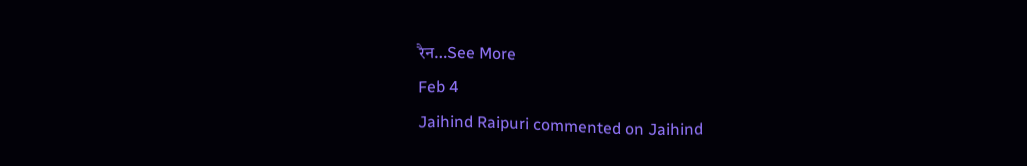रैन…See More
Feb 4
Jaihind Raipuri commented on Jaihind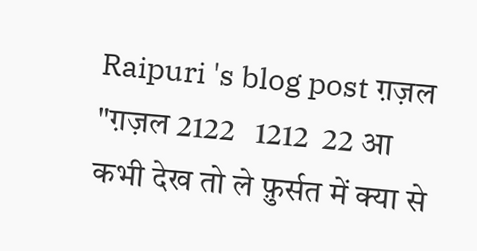Raipuri 's blog post ग़ज़ल
"ग़ज़ल 2122   1212  22 आ कभी देख तो ले फ़ुर्सत में क्या से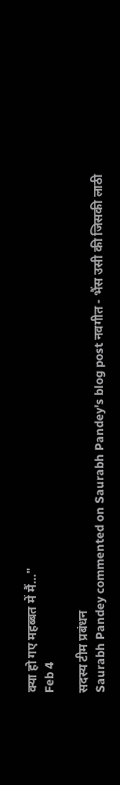क्या हो गए महब्बत में मैं…"
Feb 4

सदस्य टीम प्रबंधन
Saurabh Pandey commented on Saurabh Pandey's blog post नवगीत - भैंस उसी की जिसकी लाठी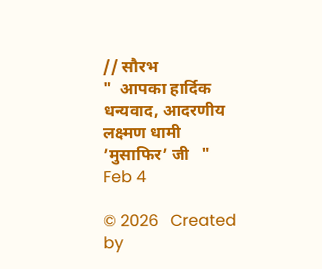// सौरभ
"  आपका हार्दिक धन्यवाद, आदरणीय लक्ष्मण धामी ’मुसाफिर’ जी   "
Feb 4

© 2026   Created by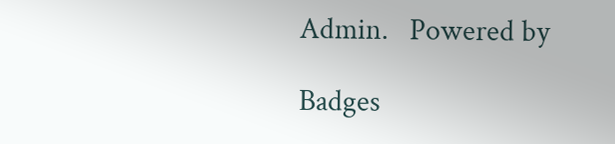Admin.   Powered by

Badges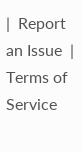|  Report an Issue  |  Terms of Service